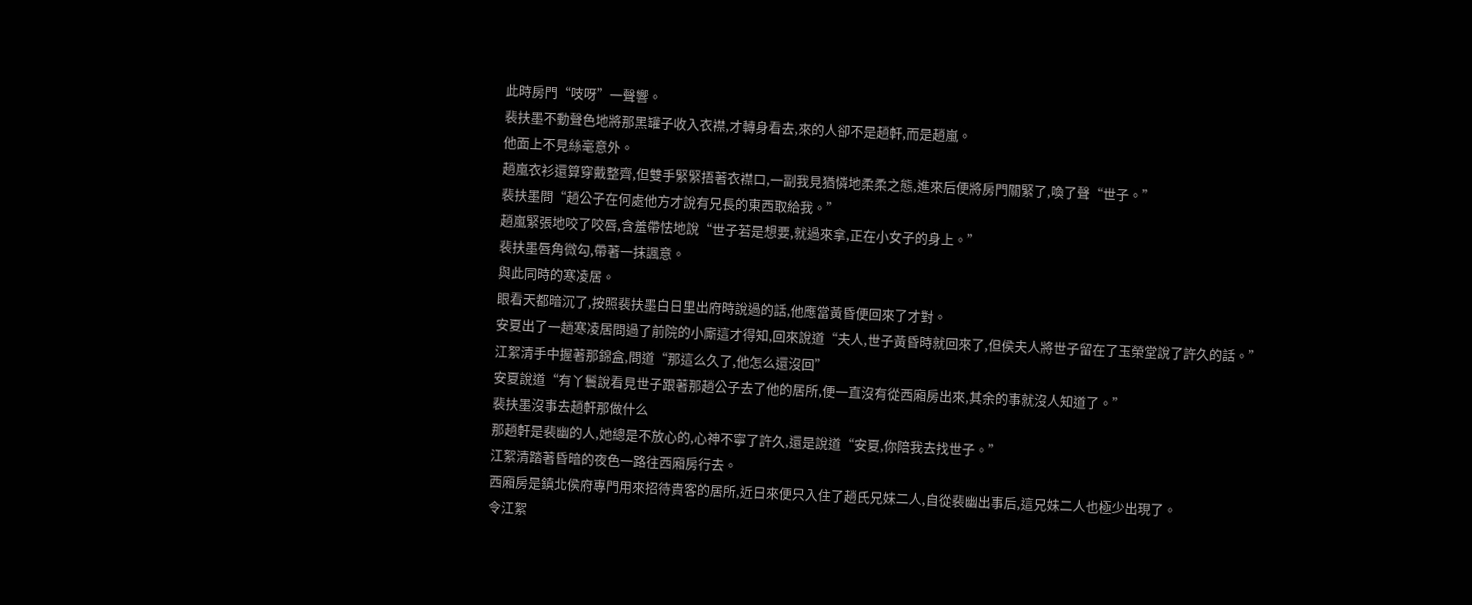此時房門“吱呀”一聲響。
裴扶墨不動聲色地將那黑罐子收入衣襟,才轉身看去,來的人卻不是趙軒,而是趙嵐。
他面上不見絲毫意外。
趙嵐衣衫還算穿戴整齊,但雙手緊緊捂著衣襟口,一副我見猶憐地柔柔之態,進來后便將房門關緊了,喚了聲“世子。”
裴扶墨問“趙公子在何處他方才說有兄長的東西取給我。”
趙嵐緊張地咬了咬唇,含羞帶怯地說“世子若是想要,就過來拿,正在小女子的身上。”
裴扶墨唇角微勾,帶著一抹諷意。
與此同時的寒凌居。
眼看天都暗沉了,按照裴扶墨白日里出府時說過的話,他應當黃昏便回來了才對。
安夏出了一趟寒凌居問過了前院的小廝這才得知,回來說道“夫人,世子黃昏時就回來了,但侯夫人將世子留在了玉榮堂說了許久的話。”
江絮清手中握著那錦盒,問道“那這么久了,他怎么還沒回”
安夏說道“有丫鬟說看見世子跟著那趙公子去了他的居所,便一直沒有從西廂房出來,其余的事就沒人知道了。”
裴扶墨沒事去趙軒那做什么
那趙軒是裴幽的人,她總是不放心的,心神不寧了許久,還是說道“安夏,你陪我去找世子。”
江絮清踏著昏暗的夜色一路往西廂房行去。
西廂房是鎮北侯府專門用來招待貴客的居所,近日來便只入住了趙氏兄妹二人,自從裴幽出事后,這兄妹二人也極少出現了。
令江絮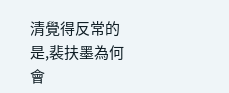清覺得反常的是,裴扶墨為何會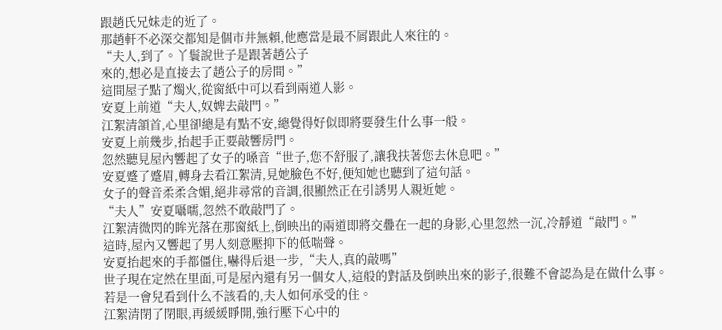跟趙氏兄妹走的近了。
那趙軒不必深交都知是個市井無賴,他應當是最不屑跟此人來往的。
“夫人,到了。丫鬟說世子是跟著趙公子
來的,想必是直接去了趙公子的房間。”
這間屋子點了燭火,從窗紙中可以看到兩道人影。
安夏上前道“夫人,奴婢去敲門。”
江絮清頷首,心里卻總是有點不安,總覺得好似即將要發生什么事一般。
安夏上前幾步,抬起手正要敲響房門。
忽然聽見屋內響起了女子的嗓音“世子,您不舒服了,讓我扶著您去休息吧。”
安夏蹙了蹙眉,轉身去看江絮清,見她臉色不好,便知她也聽到了這句話。
女子的聲音柔柔含媚,絕非尋常的音調,很顯然正在引誘男人親近她。
“夫人”安夏囁嚅,忽然不敢敲門了。
江絮清微閃的眸光落在那窗紙上,倒映出的兩道即將交疊在一起的身影,心里忽然一沉,冷靜道“敲門。”
這時,屋內又響起了男人刻意壓抑下的低喘聲。
安夏抬起來的手都僵住,嚇得后退一步,“夫人,真的敲嗎”
世子現在定然在里面,可是屋內還有另一個女人,這般的對話及倒映出來的影子,很難不會認為是在做什么事。
若是一會兒看到什么不該看的,夫人如何承受的住。
江絮清閉了閉眼,再緩緩睜開,強行壓下心中的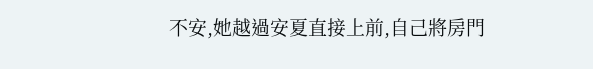不安,她越過安夏直接上前,自己將房門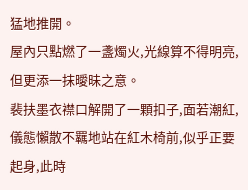猛地推開。
屋內只點燃了一盞燭火,光線算不得明亮,但更添一抹曖昧之意。
裴扶墨衣襟口解開了一顆扣子,面若潮紅,儀態懶散不羈地站在紅木椅前,似乎正要起身,此時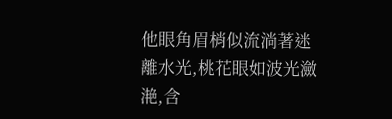他眼角眉梢似流淌著迷離水光,桃花眼如波光瀲滟,含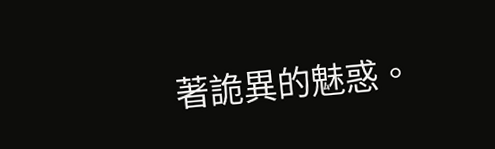著詭異的魅惑。